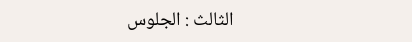الثالث : الجلوس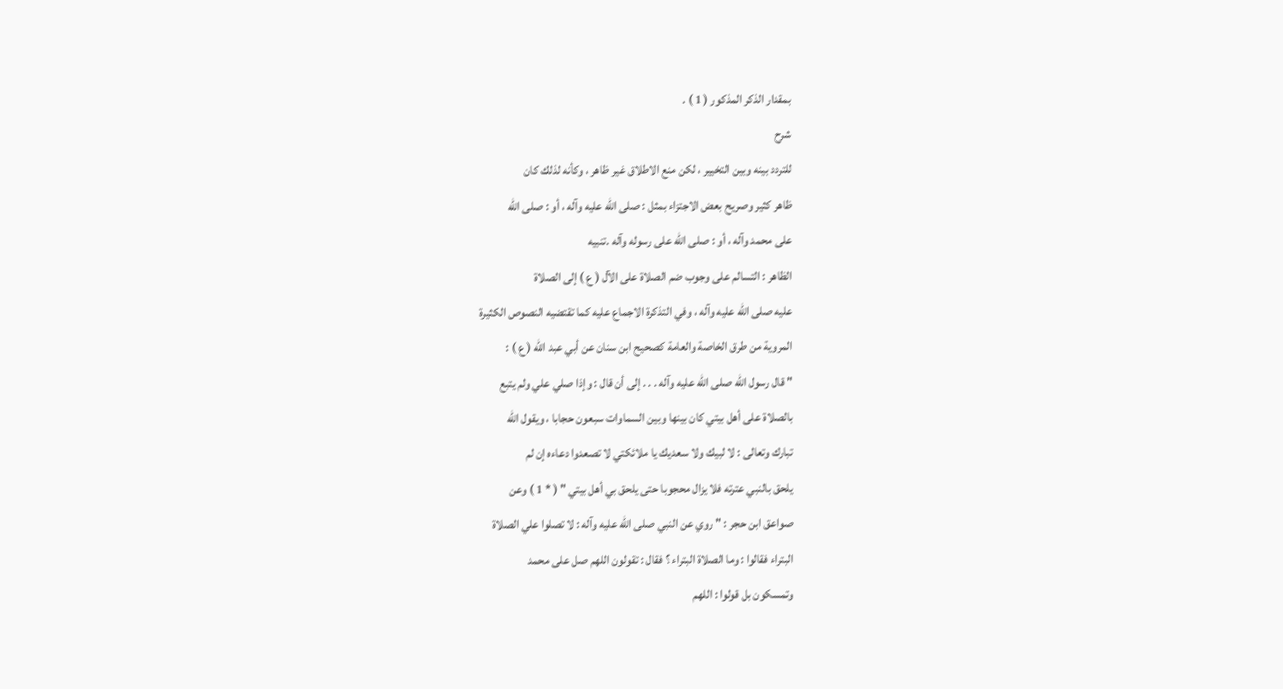بمقدار الذكر المذكور ( 1 ) .
شرح
للتردد بينه وبين التخيير ، لكن منع الاطلاق غير ظاهر ، وكأنه لذلك كان
ظاهر كثير وصريح بعض الاجتزاء بمثل : صلى الله عليه وآله ، أو : صلى الله
على محمد وآله ، أو : صلى الله على رسوله وآله .تنبيه
الظاهر : التسالم على وجوب ضم الصلاة على الآل ( ع ) إلى الصلاة
عليه صلى الله عليه وآله ، وفي التذكرة الاجماع عليه كما تقتضيه النصوص الكثيرة
المروية من طرق الخاصة والعامة كصحيح ابن سنان عن أبي عبد الله ( ع ) :
" قال رسول الله صلى الله عليه وآله . . . إلى أن قال : وإذا صلي علي ولم يتبع
بالصلاة على أهل بيتي كان بينها وبين السماوات سبعون حجابا ، ويقول الله
تبارك وتعالى : لا لبيك ولا سعديك يا ملائكتي لا تصعدوا دعاءه إن لم
يلحق بالنبي عترته فلا يزال محجوبا حتى يلحق بي أهل بيتي " ( * 1 ) وعن
صواعق ابن حجر : " روي عن النبي صلى الله عليه وآله : لا تصلوا علي الصلاة
البتراء فقالوا : وما الصلاة البتراء ؟ فقال : تقولون اللهم صل على محمد
وتمسكون بل قولوا : اللهم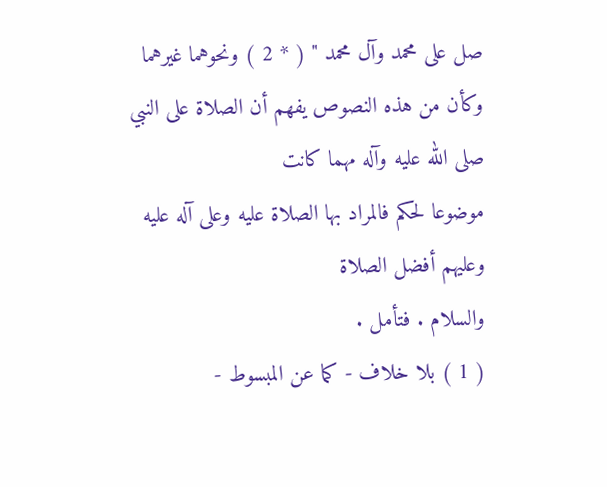صل على محمد وآل محمد " ( * 2 ) ونحوهما غيرهما
وكأن من هذه النصوص يفهم أن الصلاة على النبي صلى الله عليه وآله مهما كانت
موضوعا لحكم فالمراد بها الصلاة عليه وعلى آله عليه وعليهم أفضل الصلاة
والسلام . فتأمل .
( 1 ) بلا خلاف - كما عن المبسوط -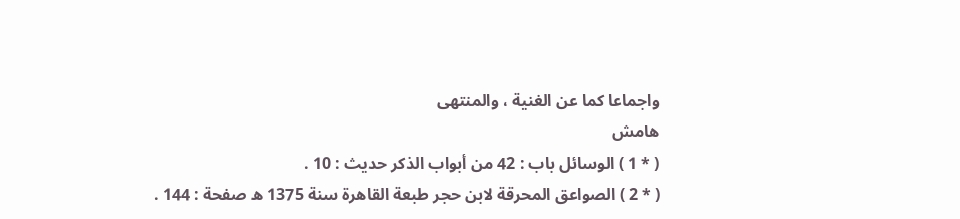واجماعا كما عن الغنية ، والمنتهى
هامش
( * 1 ) الوسائل باب : 42 من أبواب الذكر حديث : 10 .
( * 2 ) الصواعق المحرقة لابن حجر طبعة القاهرة سنة 1375 ه صفحة : 144 .